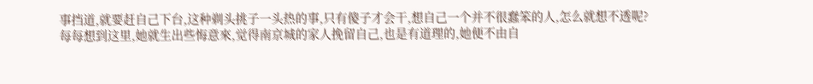事挡道,就要赶自己下台,这种剃头挑子一头热的事,只有傻子才会干,想自己一个并不很蠢笨的人,怎么就想不透呢?
每每想到这里,她就生出些悔意來,觉得南京城的家人挽留自己,也是有道理的,她便不由自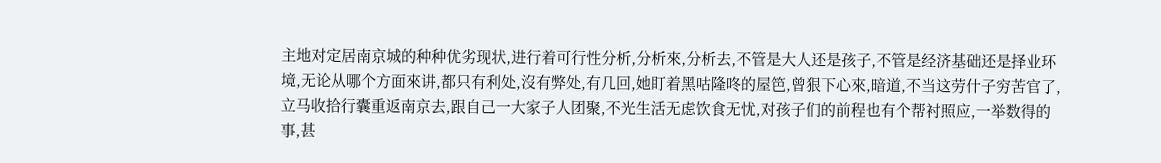主地对定居南京城的种种优劣现状,进行着可行性分析,分析來,分析去,不管是大人还是孩子,不管是经济基础还是择业环境,无论从哪个方面來讲,都只有利处,沒有弊处,有几回,她盯着黑咕隆咚的屋笆,曾狠下心來,暗道,不当这劳什子穷苦官了,立马收拾行囊重返南京去,跟自己一大家子人团聚,不光生活无虑饮食无忧,对孩子们的前程也有个帮衬照应,一举数得的事,甚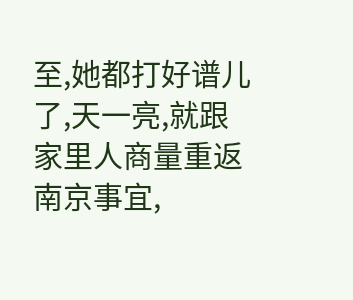至,她都打好谱儿了,天一亮,就跟家里人商量重返南京事宜,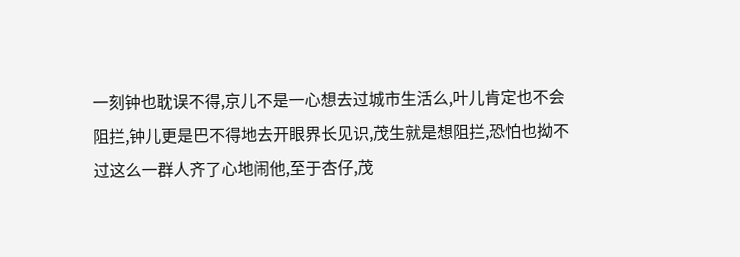一刻钟也耽误不得,京儿不是一心想去过城市生活么,叶儿肯定也不会阻拦,钟儿更是巴不得地去开眼界长见识,茂生就是想阻拦,恐怕也拗不过这么一群人齐了心地闹他,至于杏仔,茂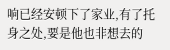响已经安顿下了家业,有了托身之处,要是他也非想去的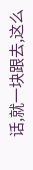话,就一块跟去,这么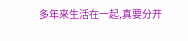多年來生活在一起,真要分开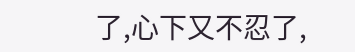了,心下又不忍了,